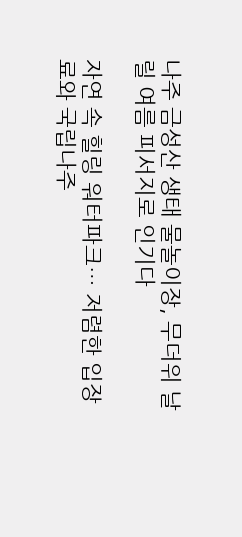나주 금성산 생태 물놀이장, 무더위 날릴 여름 피서지로 인기다

자연 속 힐링 워터파크… 저렴한 입장료와 국립나주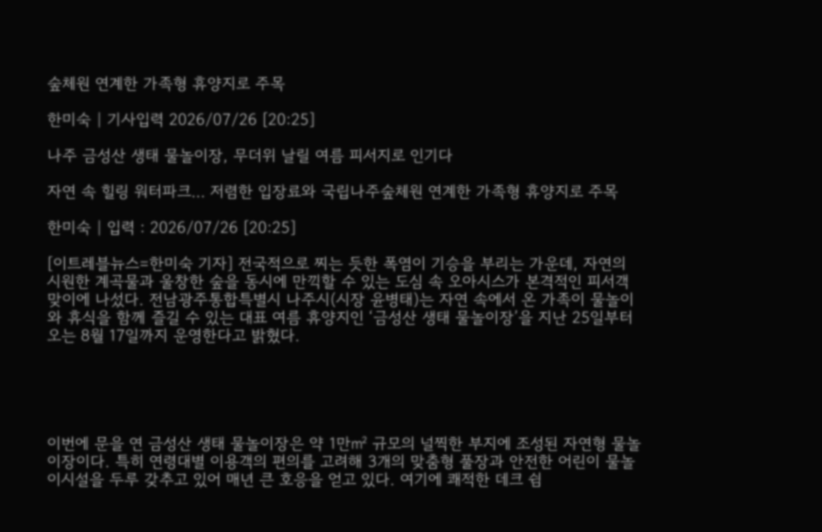숲체원 연계한 가족형 휴양지로 주목

한미숙 | 기사입력 2026/07/26 [20:25]

나주 금성산 생태 물놀이장, 무더위 날릴 여름 피서지로 인기다

자연 속 힐링 워터파크… 저렴한 입장료와 국립나주숲체원 연계한 가족형 휴양지로 주목

한미숙 | 입력 : 2026/07/26 [20:25]

[이트레블뉴스=한미숙 기자] 전국적으로 찌는 듯한 폭염이 기승을 부리는 가운데, 자연의 시원한 계곡물과 울창한 숲을 동시에 만끽할 수 있는 도심 속 오아시스가 본격적인 피서객 맞이에 나섰다. 전남광주통합특별시 나주시(시장 윤병태)는 자연 속에서 온 가족이 물놀이와 휴식을 함께 즐길 수 있는 대표 여름 휴양지인 ‘금성산 생태 물놀이장’을 지난 25일부터 오는 8월 17일까지 운영한다고 밝혔다.





이번에 문을 연 금성산 생태 물놀이장은 약 1만㎡ 규모의 널찍한 부지에 조성된 자연형 물놀이장이다. 특히 연령대별 이용객의 편의를 고려해 3개의 맞춤형 풀장과 안전한 어린이 물놀이시설을 두루 갖추고 있어 매년 큰 호응을 얻고 있다. 여기에 쾌적한 데크 쉼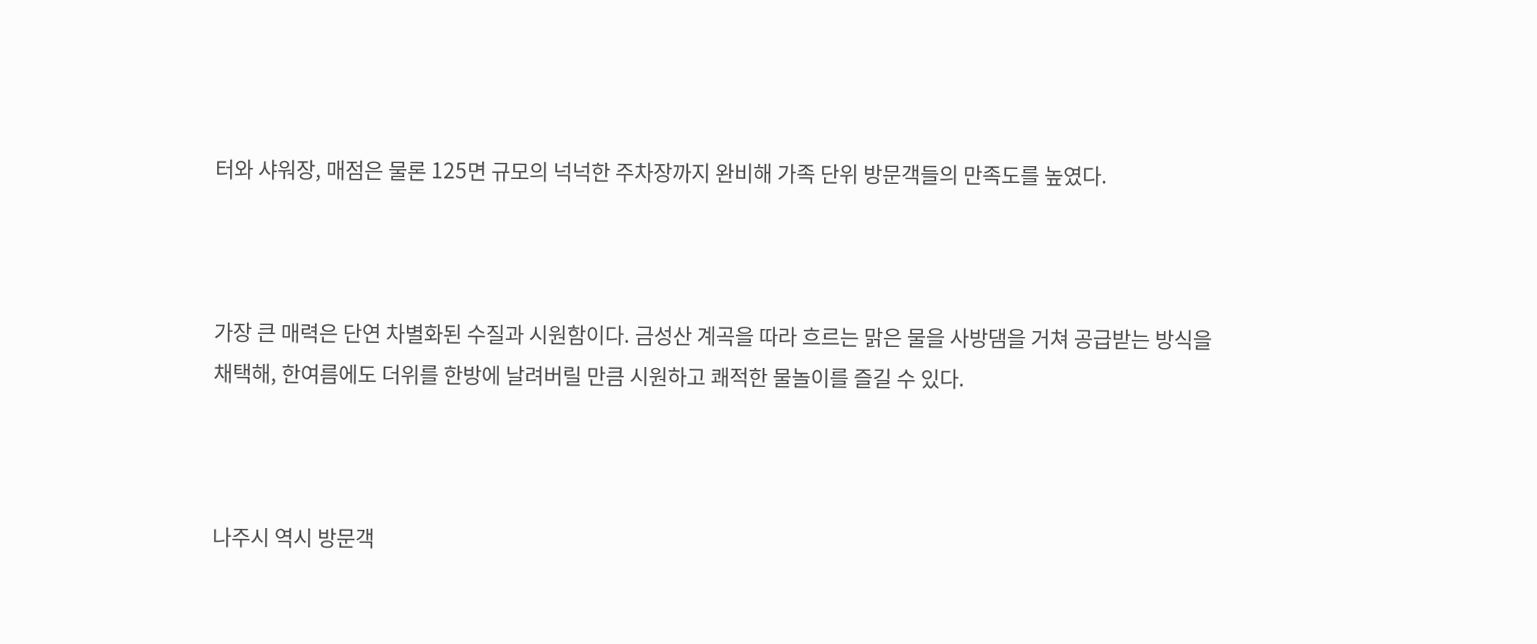터와 샤워장, 매점은 물론 125면 규모의 넉넉한 주차장까지 완비해 가족 단위 방문객들의 만족도를 높였다.



가장 큰 매력은 단연 차별화된 수질과 시원함이다. 금성산 계곡을 따라 흐르는 맑은 물을 사방댐을 거쳐 공급받는 방식을 채택해, 한여름에도 더위를 한방에 날려버릴 만큼 시원하고 쾌적한 물놀이를 즐길 수 있다.



나주시 역시 방문객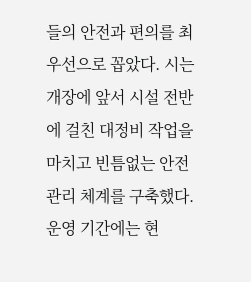들의 안전과 편의를 최우선으로 꼽았다. 시는 개장에 앞서 시설 전반에 걸친 대정비 작업을 마치고 빈틈없는 안전관리 체계를 구축했다. 운영 기간에는 현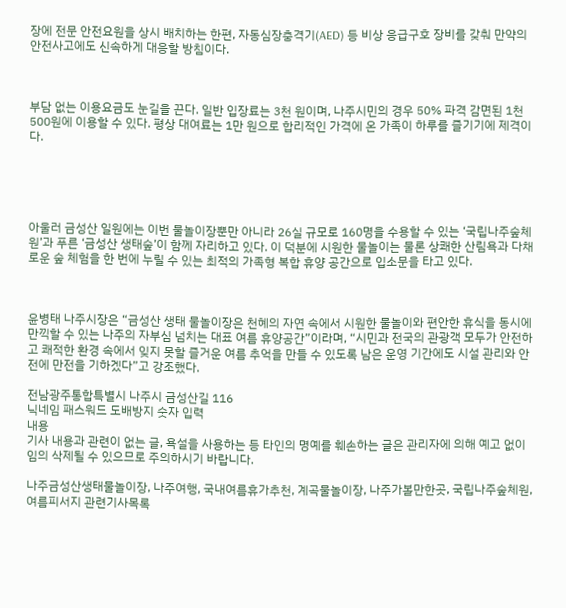장에 전문 안전요원을 상시 배치하는 한편, 자동심장충격기(AED) 등 비상 응급구호 장비를 갖춰 만약의 안전사고에도 신속하게 대응할 방침이다.



부담 없는 이용요금도 눈길을 끈다. 일반 입장료는 3천 원이며, 나주시민의 경우 50% 파격 감면된 1천 500원에 이용할 수 있다. 평상 대여료는 1만 원으로 합리적인 가격에 온 가족이 하루를 즐기기에 제격이다.





아울러 금성산 일원에는 이번 물놀이장뿐만 아니라 26실 규모로 160명을 수용할 수 있는 ‘국립나주숲체원’과 푸른 ‘금성산 생태숲’이 함께 자리하고 있다. 이 덕분에 시원한 물놀이는 물론 상쾌한 산림욕과 다채로운 숲 체험을 한 번에 누릴 수 있는 최적의 가족형 복합 휴양 공간으로 입소문을 타고 있다.



윤병태 나주시장은 “금성산 생태 물놀이장은 천혜의 자연 속에서 시원한 물놀이와 편안한 휴식을 동시에 만끽할 수 있는 나주의 자부심 넘치는 대표 여름 휴양공간”이라며, “시민과 전국의 관광객 모두가 안전하고 쾌적한 환경 속에서 잊지 못할 즐거운 여름 추억을 만들 수 있도록 남은 운영 기간에도 시설 관리와 안전에 만전을 기하겠다”고 강조했다.

전남광주통합특별시 나주시 금성산길 116
닉네임 패스워드 도배방지 숫자 입력
내용
기사 내용과 관련이 없는 글, 욕설을 사용하는 등 타인의 명예를 훼손하는 글은 관리자에 의해 예고 없이 임의 삭제될 수 있으므로 주의하시기 바랍니다.

나주금성산생태물놀이장, 나주여행, 국내여름휴가추천, 계곡물놀이장, 나주가볼만한곳, 국립나주숲체원, 여름피서지 관련기사목록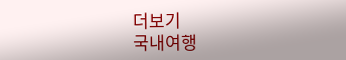더보기
국내여행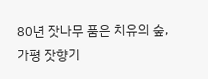80년 잣나무 품은 치유의 숲, 가평 잣향기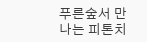푸른숲서 만나는 피톤치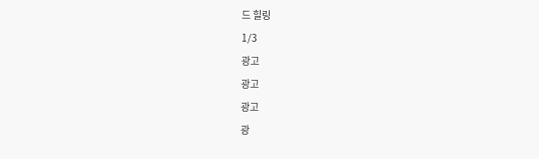드 힐링
1/3
광고
광고
광고
광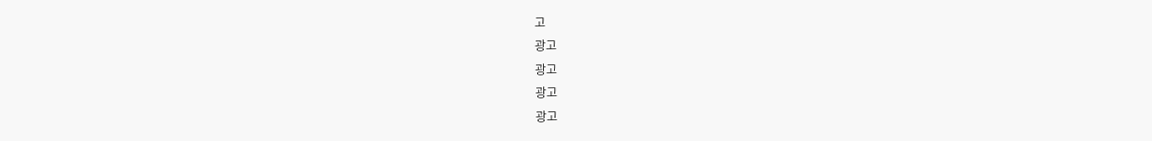고
광고
광고
광고
광고